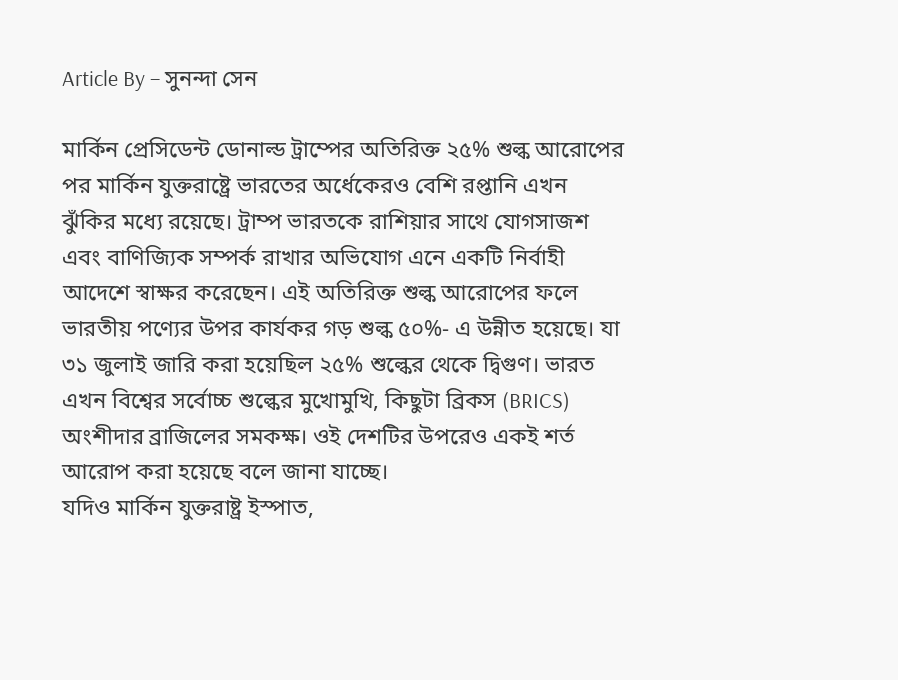Article By – সুনন্দা সেন

মার্কিন প্রেসিডেন্ট ডোনাল্ড ট্রাম্পের অতিরিক্ত ২৫% শুল্ক আরোপের পর মার্কিন যুক্তরাষ্ট্রে ভারতের অর্ধেকেরও বেশি রপ্তানি এখন ঝুঁকির মধ্যে রয়েছে। ট্রাম্প ভারতকে রাশিয়ার সাথে যোগসাজশ এবং বাণিজ্যিক সম্পর্ক রাখার অভিযোগ এনে একটি নির্বাহী আদেশে স্বাক্ষর করেছেন। এই অতিরিক্ত শুল্ক আরোপের ফলে ভারতীয় পণ্যের উপর কার্যকর গড় শুল্ক ৫০%- এ উন্নীত হয়েছে। যা ৩১ জুলাই জারি করা হয়েছিল ২৫% শুল্কের থেকে দ্বিগুণ। ভারত এখন বিশ্বের সর্বোচ্চ শুল্কের মুখোমুখি, কিছুটা ব্রিকস (BRICS) অংশীদার ব্রাজিলের সমকক্ষ। ওই দেশটির উপরেও একই শর্ত আরোপ করা হয়েছে বলে জানা যাচ্ছে।
যদিও মার্কিন যুক্তরাষ্ট্র ইস্পাত,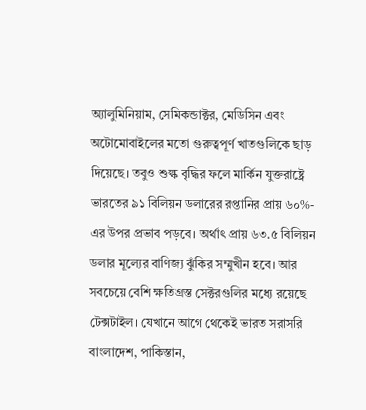অ্যালুমিনিয়াম, সেমিকন্ডাক্টর, মেডিসিন এবং অটোমোবাইলের মতো গুরুত্বপূর্ণ খাতগুলিকে ছাড় দিয়েছে। তবুও শুল্ক বৃদ্ধির ফলে মার্কিন যুক্তরাষ্ট্রে ভারতের ৯১ বিলিয়ন ডলারের রপ্তানির প্রায় ৬০%- এর উপর প্রভাব পড়বে। অর্থাৎ প্রায় ৬৩.৫ বিলিয়ন ডলার মূল্যের বাণিজ্য ঝুঁকির সম্মুখীন হবে। আর সবচেয়ে বেশি ক্ষতিগ্রস্ত সেক্টরগুলির মধ্যে রয়েছে টেক্সটাইল। যেখানে আগে থেকেই ভারত সরাসরি বাংলাদেশ, পাকিস্তান,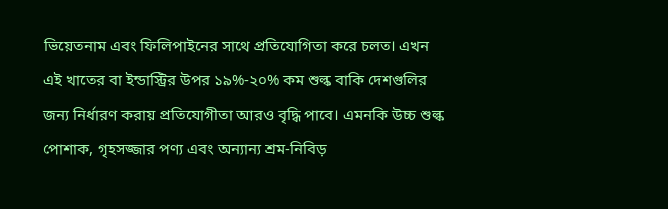ভিয়েতনাম এবং ফিলিপাইনের সাথে প্রতিযোগিতা করে চলত। এখন এই খাতের বা ইন্ডাস্ট্রির উপর ১৯%-২০% কম শুল্ক বাকি দেশগুলির জন্য নির্ধারণ করায় প্রতিযোগীতা আরও বৃদ্ধি পাবে। এমনকি উচ্চ শুল্ক পোশাক, গৃহসজ্জার পণ্য এবং অন্যান্য শ্রম-নিবিড়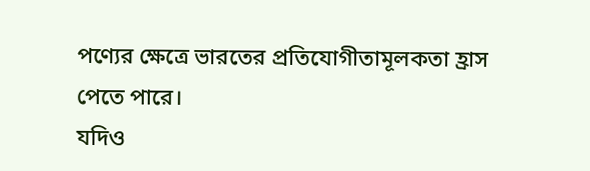পণ্যের ক্ষেত্রে ভারতের প্রতিযোগীতামূলকতা হ্রাস পেতে পারে।
যদিও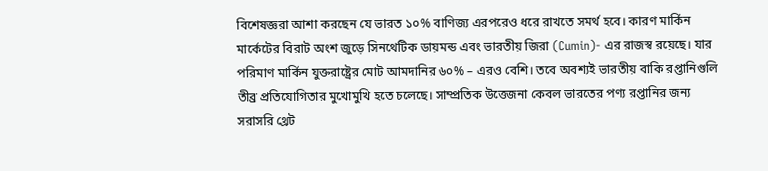বিশেষজ্ঞরা আশা করছেন যে ভারত ১০% বাণিজ্য এরপরেও ধরে রাখতে সমর্থ হবে। কারণ মার্কিন মার্কেটের বিরাট অংশ জুড়ে সিনথেটিক ডায়মন্ড এবং ভারতীয় জিরা (Cumin)- এর রাজস্ব রয়েছে। যার পরিমাণ মার্কিন যুক্তরাষ্ট্রের মোট আমদানির ৬০% – এরও বেশি। তবে অবশ্যই ভারতীয় বাকি রপ্তানিগুলি তীব্র প্রতিযোগিতার মুখোমুখি হতে চলেছে। সাম্প্রতিক উত্তেজনা কেবল ভারতের পণ্য রপ্তানির জন্য সরাসরি থ্রেট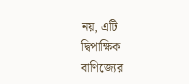নয়, এটি দ্বিপাক্ষিক বাণিজ্যের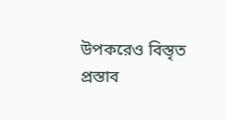উপকরেও বিস্তৃত প্রস্তাব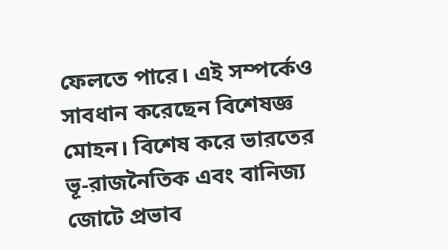ফেলতে পারে। এই সম্পর্কেও সাবধান করেছেন বিশেষজ্ঞ মোহন। বিশেষ করে ভারতের ভূ-রাজনৈতিক এবং বানিজ্য জোটে প্রভাব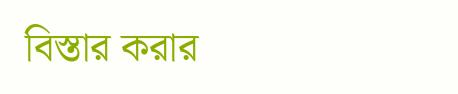বিস্তার করার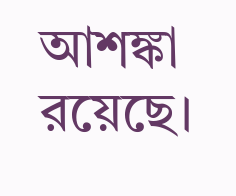আশঙ্কা রয়েছে।